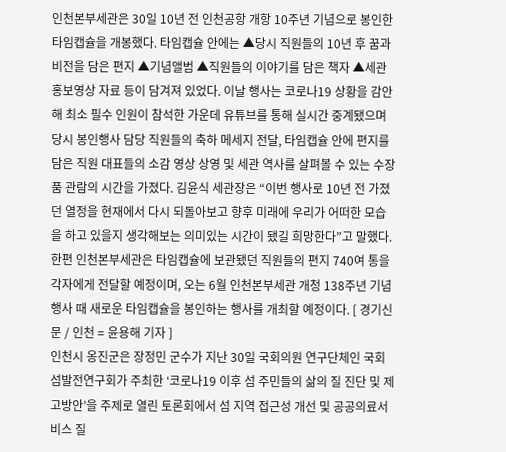인천본부세관은 30일 10년 전 인천공항 개항 10주년 기념으로 봉인한 타임캡슐을 개봉했다. 타임캡슐 안에는 ▲당시 직원들의 10년 후 꿈과 비전을 담은 편지 ▲기념앨범 ▲직원들의 이야기를 담은 책자 ▲세관 홍보영상 자료 등이 담겨져 있었다. 이날 행사는 코로나19 상황을 감안해 최소 필수 인원이 참석한 가운데 유튜브를 통해 실시간 중계됐으며 당시 봉인행사 담당 직원들의 축하 메세지 전달, 타임캡슐 안에 편지를 담은 직원 대표들의 소감 영상 상영 및 세관 역사를 살펴볼 수 있는 수장품 관람의 시간을 가졌다. 김윤식 세관장은 “이번 행사로 10년 전 가졌던 열정을 현재에서 다시 되돌아보고 향후 미래에 우리가 어떠한 모습을 하고 있을지 생각해보는 의미있는 시간이 됐길 희망한다”고 말했다. 한편 인천본부세관은 타임캡슐에 보관됐던 직원들의 편지 740여 통을 각자에게 전달할 예정이며, 오는 6월 인천본부세관 개청 138주년 기념 행사 때 새로운 타임캡슐을 봉인하는 행사를 개최할 예정이다. [ 경기신문 / 인천 = 윤용해 기자 ]
인천시 옹진군은 장정민 군수가 지난 30일 국회의원 연구단체인 국회 섬발전연구회가 주최한 ‘코로나19 이후 섬 주민들의 삶의 질 진단 및 제고방안’을 주제로 열린 토론회에서 섬 지역 접근성 개선 및 공공의료서비스 질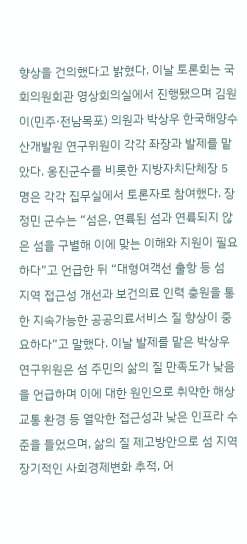향상을 건의했다고 밝혔다. 이날 토론회는 국회의원회관 영상회의실에서 진행됐으며 김원이(민주·전남목포) 의원과 박상우 한국해양수산개발원 연구위원이 각각 좌장과 발제를 맡았다. 옹진군수를 비롯한 지방자치단체장 5명은 각각 집무실에서 토론자로 참여했다. 장정민 군수는 “섬은, 연륙된 섬과 연륙되지 않은 섬을 구별해 이에 맞는 이해와 지원이 필요하다”고 언급한 뒤 “대형여객선 출항 등 섬 지역 접근성 개선과 보건의료 인력 충원을 통한 지속가능한 공공의료서비스 질 향상이 중요하다”고 말했다. 이날 발제를 맡은 박상우 연구위원은 섬 주민의 삶의 질 만족도가 낮음을 언급하며 이에 대한 원인으로 취약한 해상교통 환경 등 열악한 접근성과 낮은 인프라 수준을 들었으며, 삶의 질 제고방안으로 섬 지역 장기적인 사회경제변화 추적, 어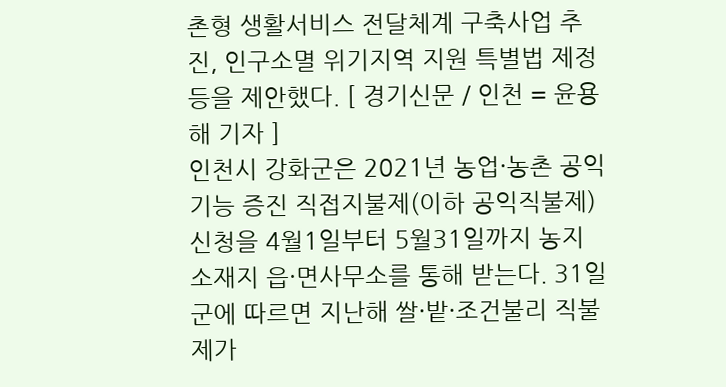촌형 생활서비스 전달체계 구축사업 추진, 인구소멸 위기지역 지원 특별법 제정 등을 제안했다. [ 경기신문 / 인천 = 윤용해 기자 ]
인천시 강화군은 2021년 농업·농촌 공익기능 증진 직접지불제(이하 공익직불제) 신청을 4월1일부터 5월31일까지 농지 소재지 읍·면사무소를 통해 받는다. 31일 군에 따르면 지난해 쌀·밭·조건불리 직불제가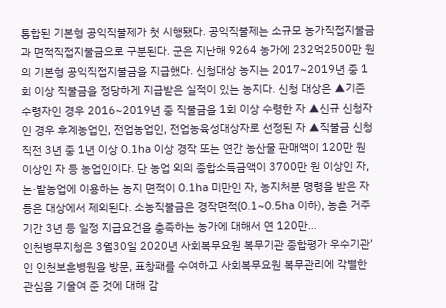통합된 기본형 공익직불제가 첫 시행됐다. 공익직불제는 소규모 농가직접지불금과 면적직접지불금으로 구분된다. 군은 지난해 9264 농가에 232억2500만 원의 기본형 공익직접지불금을 지급했다. 신청대상 농지는 2017~2019년 중 1회 이상 직불금을 정당하게 지급받은 실적이 있는 농지다. 신청 대상은 ▲기존 수령자인 경우 2016~2019년 중 직불금을 1회 이상 수령한 자 ▲신규 신청자인 경우 후계농업인, 전업농업인, 전업농육성대상자로 선정된 자 ▲직불금 신청 직전 3년 중 1년 이상 0.1ha 이상 경작 또는 연간 농산물 판매액이 120만 원 이상인 자 등 농업인이다. 단 농업 외의 종합소득금액이 3700만 원 이상인 자, 논·밭농업에 이용하는 농지 면적이 0.1ha 미만인 자, 농지처분 명령을 받은 자 등은 대상에서 제외된다. 소농직불금은 경작면적(0.1~0.5ha 이하), 농촌 거주기간 3년 등 일정 지급요건을 충족하는 농가에 대해서 연 120만…
인천병무지청은 3월30일 2020년 사회복무요원 복무기관 종합평가 우수기관’인 인천보훈병원을 방문, 표창패를 수여하고 사회복무요원 복무관리에 각별한 관심을 기울여 준 것에 대해 감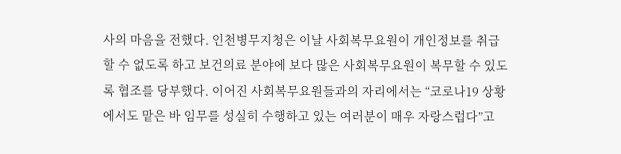사의 마음을 전했다. 인천병무지청은 이날 사회복무요원이 개인정보를 취급할 수 없도록 하고 보건의료 분야에 보다 많은 사회복무요원이 복무할 수 있도록 협조를 당부했다. 이어진 사회복무요원들과의 자리에서는 “코로나19 상황에서도 맡은 바 임무를 성실히 수행하고 있는 여러분이 매우 자랑스럽다”고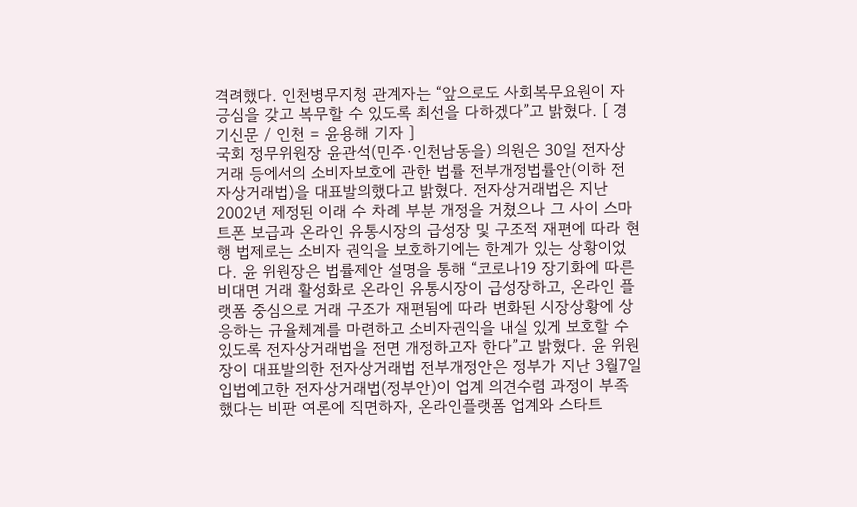격려했다. 인천병무지청 관계자는 “앞으로도 사회복무요원이 자긍심을 갖고 복무할 수 있도록 최선을 다하겠다”고 밝혔다. [ 경기신문 / 인천 = 윤용해 기자 ]
국회 정무위원장 윤관석(민주·인천남동을) 의원은 30일 전자상거래 등에서의 소비자보호에 관한 법률 전부개정법률안(이하 전자상거래법)을 대표발의했다고 밝혔다. 전자상거래법은 지난 2002년 제정된 이래 수 차례 부분 개정을 거쳤으나 그 사이 스마트폰 보급과 온라인 유통시장의 급성장 및 구조적 재편에 따라 현행 법제로는 소비자 권익을 보호하기에는 한계가 있는 상황이었다. 윤 위원장은 법률제안 설명을 통해 “코로나19 장기화에 따른 비대면 거래 활성화로 온라인 유통시장이 급성장하고, 온라인 플랫폼 중심으로 거래 구조가 재편됨에 따라 변화된 시장상황에 상응하는 규율체계를 마련하고 소비자권익을 내실 있게 보호할 수 있도록 전자상거래법을 전면 개정하고자 한다”고 밝혔다. 윤 위원장이 대표발의한 전자상거래법 전부개정안은 정부가 지난 3월7일 입법예고한 전자상거래법(정부안)이 업계 의견수렴 과정이 부족했다는 비판 여론에 직면하자, 온라인플랫폼 업계와 스타트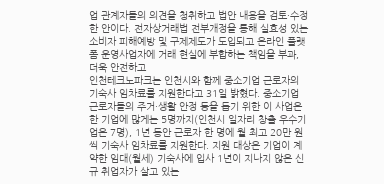업 관계자들의 의견을 청취하고 법안 내용을 검토·수정한 안이다. 전자상거래법 전부개정을 통해 실효성 있는 소비자 피해예방 및 구제제도가 도입되고 온라인 플랫폼 운영사업자에 거래 현실에 부합하는 책임을 부과, 더욱 안전하고
인천테크노파크는 인천시와 함께 중소기업 근로자의 기숙사 임차료를 지원한다고 31일 밝혔다. 중소기업 근로자들의 주거·생활 안정 등을 돕기 위한 이 사업은 한 기업에 많게는 5명까지(인천시 일자리 창출 우수기업은 7명), 1년 동안 근로자 한 명에 월 최고 20만 원씩 기숙사 임차료를 지원한다. 지원 대상은 기업이 계약한 임대(월세) 기숙사에 입사 1년이 지나지 않은 신규 취업자가 살고 있는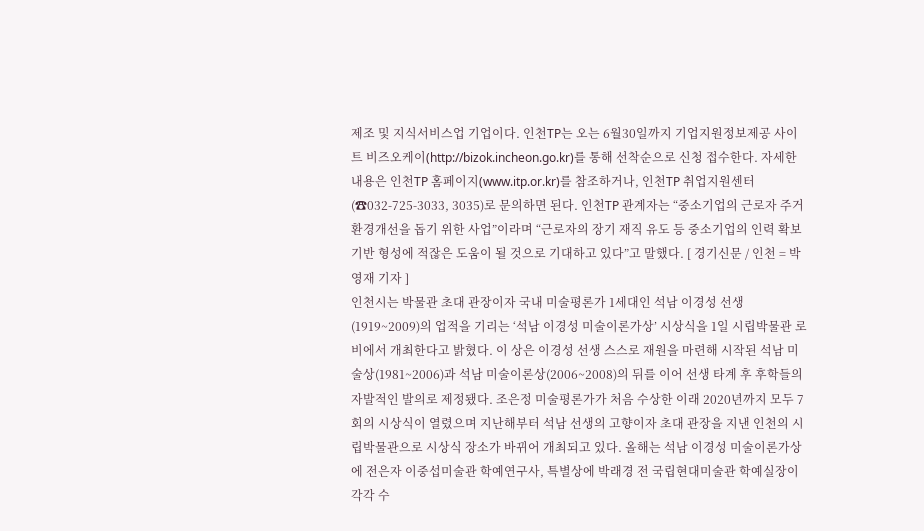제조 및 지식서비스업 기업이다. 인천TP는 오는 6월30일까지 기업지원정보제공 사이트 비즈오케이(http://bizok.incheon.go.kr)를 통해 선착순으로 신청 접수한다. 자세한 내용은 인천TP 홈페이지(www.itp.or.kr)를 참조하거나, 인천TP 취업지원센터(☎032-725-3033, 3035)로 문의하면 된다. 인천TP 관계자는 “중소기업의 근로자 주거환경개선을 돕기 위한 사업”이라며 “근로자의 장기 재직 유도 등 중소기업의 인력 확보 기반 형성에 적잖은 도움이 될 것으로 기대하고 있다”고 말했다. [ 경기신문 / 인천 = 박영재 기자 ]
인천시는 박물관 초대 관장이자 국내 미술평론가 1세대인 석남 이경성 선생(1919~2009)의 업적을 기리는 ‘석남 이경성 미술이론가상’ 시상식을 1일 시립박물관 로비에서 개최한다고 밝혔다. 이 상은 이경성 선생 스스로 재원을 마련해 시작된 석남 미술상(1981~2006)과 석남 미술이론상(2006~2008)의 뒤를 이어 선생 타계 후 후학들의 자발적인 발의로 제정됐다. 조은정 미술평론가가 처음 수상한 이래 2020년까지 모두 7회의 시상식이 열렸으며 지난해부터 석남 선생의 고향이자 초대 관장을 지낸 인천의 시립박물관으로 시상식 장소가 바뀌어 개최되고 있다. 올해는 석남 이경성 미술이론가상에 전은자 이중섭미술관 학예연구사, 특별상에 박래경 전 국립현대미술관 학예실장이 각각 수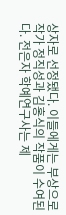상자로 선정됐다. 이들에게는 부상으로 작가 정직성과 김홍식의 작품이 수여된다. 전은자 학예연구사는 제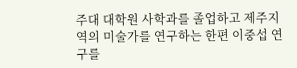주대 대학원 사학과를 졸업하고 제주지역의 미술가를 연구하는 한편 이중섭 연구를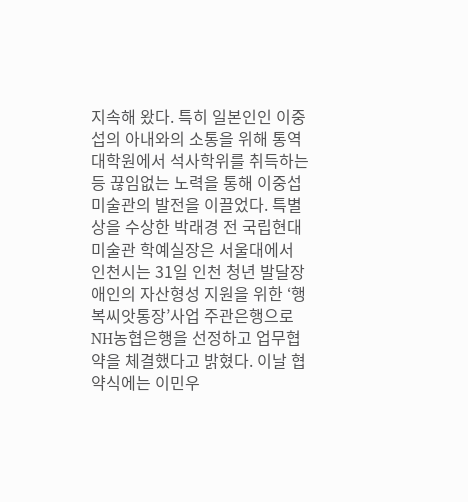지속해 왔다. 특히 일본인인 이중섭의 아내와의 소통을 위해 통역대학원에서 석사학위를 취득하는 등 끊임없는 노력을 통해 이중섭미술관의 발전을 이끌었다. 특별상을 수상한 박래경 전 국립현대미술관 학예실장은 서울대에서
인천시는 31일 인천 청년 발달장애인의 자산형성 지원을 위한 ‘행복씨앗통장’사업 주관은행으로 NH농협은행을 선정하고 업무협약을 체결했다고 밝혔다. 이날 협약식에는 이민우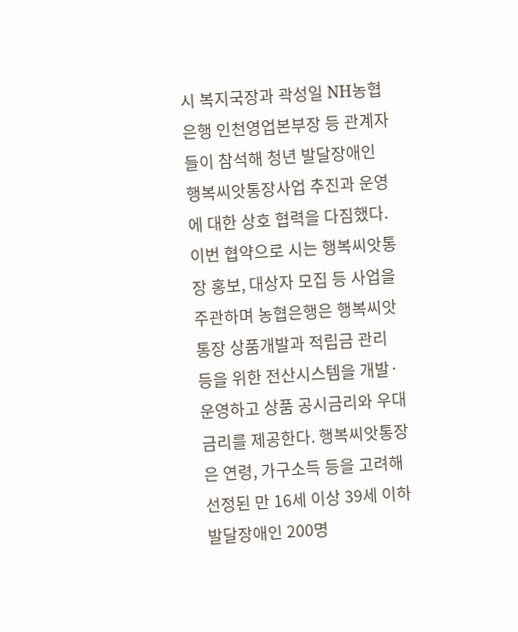시 복지국장과 곽성일 NH농협은행 인천영업본부장 등 관계자들이 참석해 청년 발달장애인 행복씨앗통장사업 추진과 운영에 대한 상호 협력을 다짐했다. 이번 협약으로 시는 행복씨앗통장 홍보, 대상자 모집 등 사업을 주관하며 농협은행은 행복씨앗통장 상품개발과 적립금 관리 등을 위한 전산시스템을 개발·운영하고 상품 공시금리와 우대금리를 제공한다. 행복씨앗통장은 연령, 가구소득 등을 고려해 선정된 만 16세 이상 39세 이하 발달장애인 200명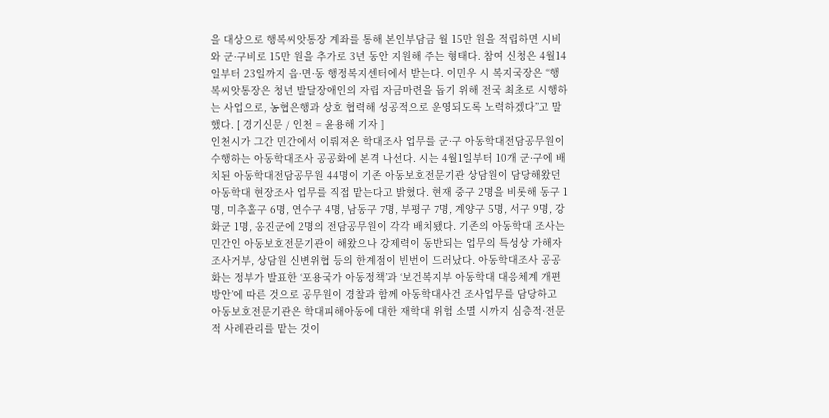을 대상으로 행복씨앗통장 계좌를 통해 본인부담금 월 15만 원을 적립하면 시비와 군·구비로 15만 원을 추가로 3년 동안 지원해 주는 형태다. 참여 신청은 4월14일부터 23일까지 읍·면·동 행정복지센터에서 받는다. 이민우 시 복지국장은 “행복씨앗통장은 청년 발달장애인의 자립 자금마련을 돕기 위해 전국 최초로 시행하는 사업으로, 농협은행과 상호 협력해 성공적으로 운영되도록 노력하겠다”고 말했다. [ 경기신문 / 인천 = 윤용해 기자 ]
인천시가 그간 민간에서 이뤄져온 학대조사 업무를 군·구 아동학대전담공무원이 수행하는 아동학대조사 공공화에 본격 나선다. 시는 4월1일부터 10개 군·구에 배치된 아동학대전담공무원 44명이 기존 아동보호전문기관 상담원이 담당해왔던 아동학대 현장조사 업무를 직접 맡는다고 밝혔다. 현재 중구 2명을 비롯해 동구 1명, 미추홀구 6명, 연수구 4명, 남동구 7명, 부평구 7명, 계양구 5명, 서구 9명, 강화군 1명, 옹진군에 2명의 전담공무원이 각각 배치됐다. 기존의 아동학대 조사는 민간인 아동보호전문기관이 해왔으나 강제력이 동반되는 업무의 특성상 가해자 조사거부, 상담원 신변위협 등의 한계점이 빈번이 드러났다. 아동학대조사 공공화는 정부가 발표한 ‘포용국가 아동정책’과 ‘보건복지부 아동학대 대응체계 개편방안’에 따른 것으로 공무원이 경찰과 함께 아동학대사건 조사업무를 담당하고 아동보호전문기관은 학대피해아동에 대한 재학대 위험 소멸 시까지 심층적·전문적 사례관리를 맡는 것이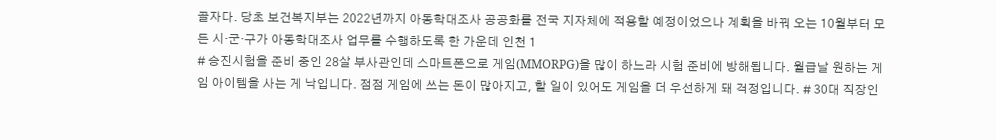골자다. 당초 보건복지부는 2022년까지 아동학대조사 공공화를 전국 지자체에 적용할 예정이었으나 계획을 바꿔 오는 10월부터 모든 시·군·구가 아동학대조사 업무를 수행하도록 한 가운데 인천 1
# 승진시험을 준비 중인 28살 부사관인데 스마트폰으로 게임(MMORPG)을 많이 하느라 시험 준비에 방해됩니다. 월급날 원하는 게임 아이템을 사는 게 낙입니다. 점점 게임에 쓰는 돈이 많아지고, 할 일이 있어도 게임을 더 우선하게 돼 걱정입니다. # 30대 직장인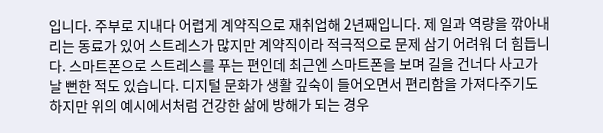입니다. 주부로 지내다 어렵게 계약직으로 재취업해 2년째입니다. 제 일과 역량을 깎아내리는 동료가 있어 스트레스가 많지만 계약직이라 적극적으로 문제 삼기 어려워 더 힘듭니다. 스마트폰으로 스트레스를 푸는 편인데 최근엔 스마트폰을 보며 길을 건너다 사고가 날 뻔한 적도 있습니다. 디지털 문화가 생활 깊숙이 들어오면서 편리함을 가져다주기도 하지만 위의 예시에서처럼 건강한 삶에 방해가 되는 경우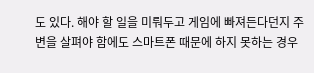도 있다. 해야 할 일을 미뤄두고 게임에 빠져든다던지 주변을 살펴야 함에도 스마트폰 때문에 하지 못하는 경우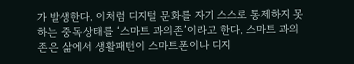가 발생한다. 이처럼 디지털 문화를 자기 스스로 통제하지 못하는 중독상태를 ‘스마트 과의존’이라고 한다. 스마트 과의존은 삶에서 생활패턴이 스마트폰이나 디지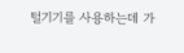털기기를 사용하는데 가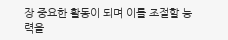장 중요한 활동이 되며 이를 조절할 능력을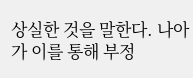상실한 것을 말한다. 나아가 이를 통해 부정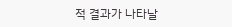적 결과가 나타날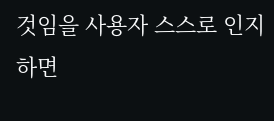것임을 사용자 스스로 인지하면